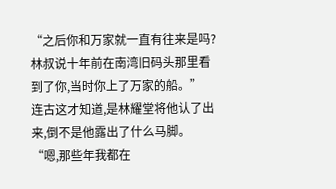“之后你和万家就一直有往来是吗?林叔说十年前在南湾旧码头那里看到了你,当时你上了万家的船。”
连古这才知道,是林耀堂将他认了出来,倒不是他露出了什么马脚。
“嗯,那些年我都在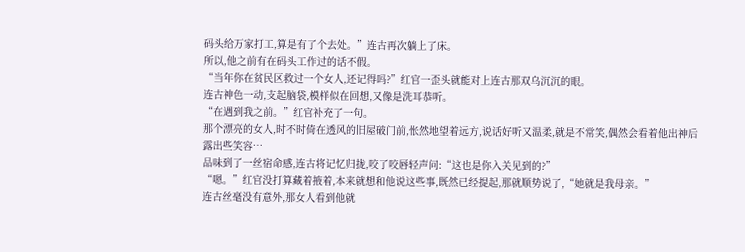码头给万家打工,算是有了个去处。”连古再次躺上了床。
所以,他之前有在码头工作过的话不假。
“当年你在贫民区救过一个女人,还记得吗?”红官一歪头就能对上连古那双乌沉沉的眼。
连古神色一动,支起脑袋,模样似在回想,又像是洗耳恭听。
“在遇到我之前。”红官补充了一句。
那个漂亮的女人,时不时倚在透风的旧屋破门前,怅然地望着远方,说话好听又温柔,就是不常笑,偶然会看着他出神后露出些笑容…
品味到了一丝宿命感,连古将记忆归拢,咬了咬唇轻声问:“这也是你入关见到的?”
“嗯。”红官没打算藏着掖着,本来就想和他说这些事,既然已经提起,那就顺势说了,“她就是我母亲。”
连古丝毫没有意外,那女人看到他就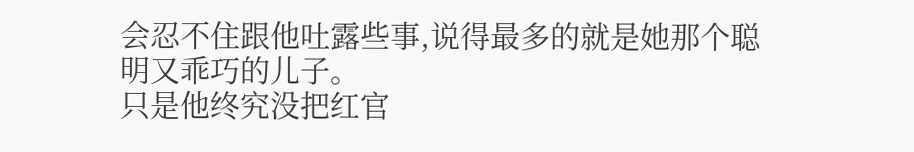会忍不住跟他吐露些事,说得最多的就是她那个聪明又乖巧的儿子。
只是他终究没把红官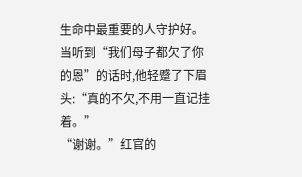生命中最重要的人守护好。
当听到“我们母子都欠了你的恩”的话时,他轻蹙了下眉头:“真的不欠,不用一直记挂着。”
“谢谢。”红官的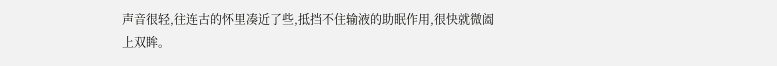声音很轻,往连古的怀里凑近了些,抵挡不住输液的助眠作用,很快就微阖上双眸。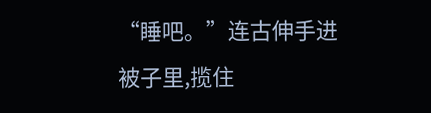“睡吧。”连古伸手进被子里,揽住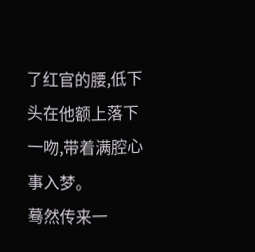了红官的腰,低下头在他额上落下一吻,带着满腔心事入梦。
蓦然传来一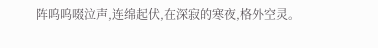阵呜呜啜泣声,连绵起伏,在深寂的寒夜,格外空灵。